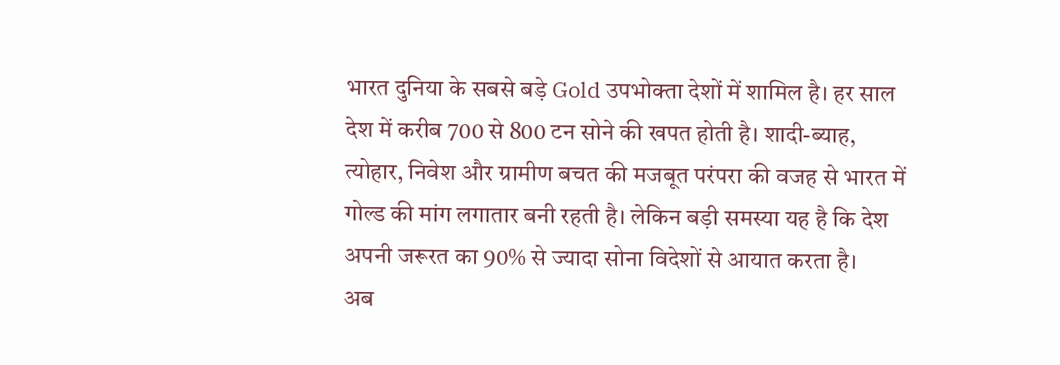भारत दुनिया के सबसे बड़े Gold उपभोक्ता देशों में शामिल है। हर साल देश में करीब 700 से 800 टन सोने की खपत होती है। शादी-ब्याह, त्योहार, निवेश और ग्रामीण बचत की मजबूत परंपरा की वजह से भारत में गोल्ड की मांग लगातार बनी रहती है। लेकिन बड़ी समस्या यह है कि देश अपनी जरूरत का 90% से ज्यादा सोना विदेशों से आयात करता है।
अब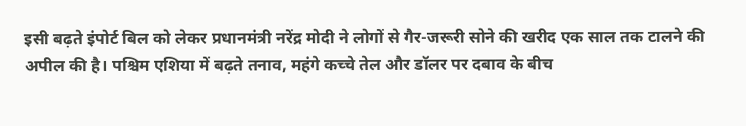इसी बढ़ते इंपोर्ट बिल को लेकर प्रधानमंत्री नरेंद्र मोदी ने लोगों से गैर-जरूरी सोने की खरीद एक साल तक टालने की अपील की है। पश्चिम एशिया में बढ़ते तनाव, महंगे कच्चे तेल और डॉलर पर दबाव के बीच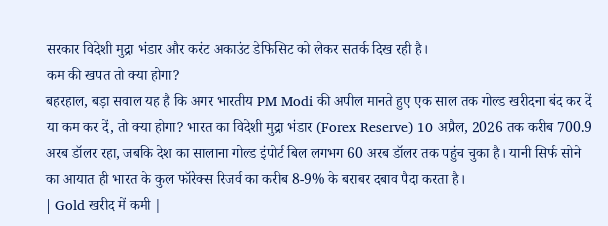सरकार विदेशी मुद्रा भंडार और करंट अकाउंट डेफिसिट को लेकर सतर्क दिख रही है।
कम की खपत तो क्या होगा?
बहरहाल, बड़ा सवाल यह है कि अगर भारतीय PM Modi की अपील मानते हुए एक साल तक गोल्ड खरीदना बंद कर दें या कम कर दें, तो क्या होगा? भारत का विदेशी मुद्रा भंडार (Forex Reserve) 10 अप्रैल, 2026 तक करीब 700.9 अरब डॉलर रहा, जबकि देश का सालाना गोल्ड इंपोर्ट बिल लगभग 60 अरब डॉलर तक पहुंच चुका है। यानी सिर्फ सोने का आयात ही भारत के कुल फॉरेक्स रिजर्व का करीब 8-9% के बराबर दबाव पैदा करता है।
| Gold खरीद में कमी |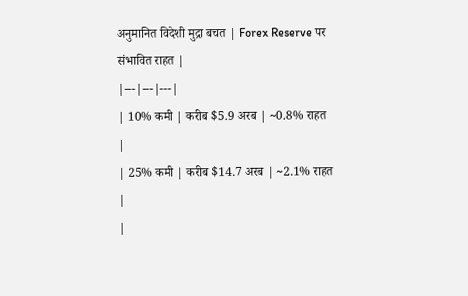अनुमानित विदेशी मुद्रा बचत | Forex Reserve पर संभावित राहत |
|---|---|---|
| 10% कमी | करीब $5.9 अरब | ~0.8% राहत |
| 25% कमी | करीब $14.7 अरब | ~2.1% राहत |
|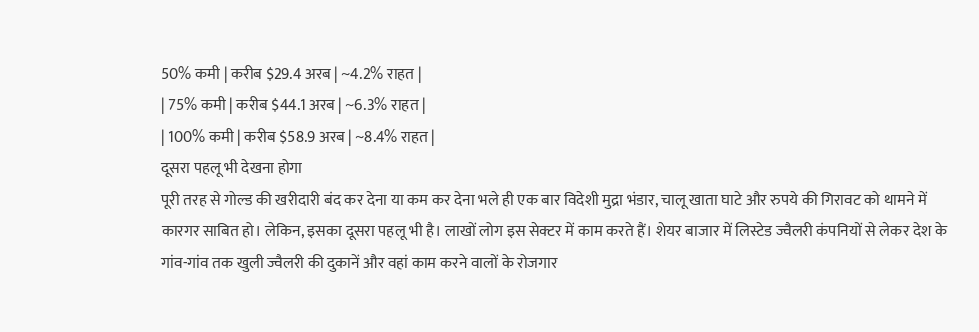50% कमी | करीब $29.4 अरब | ~4.2% राहत |
| 75% कमी | करीब $44.1 अरब | ~6.3% राहत |
| 100% कमी | करीब $58.9 अरब | ~8.4% राहत |
दूसरा पहलू भी देखना होगा
पूरी तरह से गोल्ड की खरीदारी बंद कर देना या कम कर देना भले ही एक बार विदेशी मुद्रा भंडार, चालू खाता घाटे और रुपये की गिरावट को थामने में कारगर साबित हो। लेकिन, इसका दूसरा पहलू भी है। लाखों लोग इस सेक्टर में काम करते हैं। शेयर बाजार में लिस्टेड ज्वैलरी कंपनियों से लेकर देश के गांव-गांव तक खुली ज्वैलरी की दुकानें और वहां काम करने वालों के रोजगार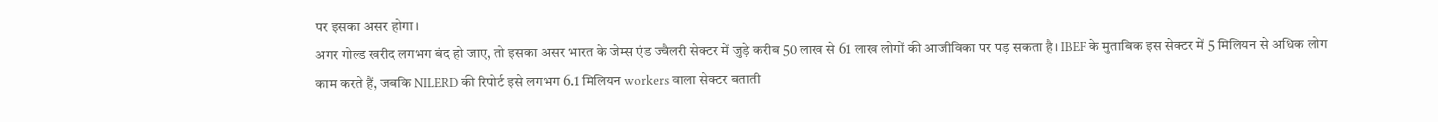पर इसका असर होगा।
अगर गोल्ड खरीद लगभग बंद हो जाए, तो इसका असर भारत के जेम्स एंड ज्वैलरी सेक्टर में जुड़े करीब 50 लाख से 61 लाख लोगों की आजीविका पर पड़ सकता है। IBEF के मुताबिक इस सेक्टर में 5 मिलियन से अधिक लोग काम करते हैं, जबकि NILERD की रिपोर्ट इसे लगभग 6.1 मिलियन workers वाला सेक्टर बताती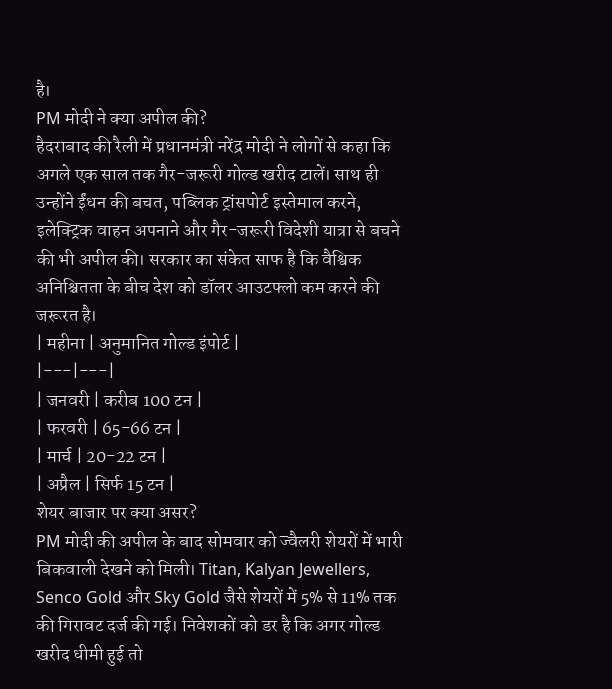है।
PM मोदी ने क्या अपील की?
हैदराबाद की रैली में प्रधानमंत्री नरेंद्र मोदी ने लोगों से कहा कि अगले एक साल तक गैर-जरूरी गोल्ड खरीद टालें। साथ ही उन्होंने ईंधन की बचत, पब्लिक ट्रांसपोर्ट इस्तेमाल करने, इलेक्ट्रिक वाहन अपनाने और गैर-जरूरी विदेशी यात्रा से बचने की भी अपील की। सरकार का संकेत साफ है कि वैश्विक अनिश्चितता के बीच देश को डॉलर आउटफ्लो कम करने की जरूरत है।
| महीना | अनुमानित गोल्ड इंपोर्ट |
|---|---|
| जनवरी | करीब 100 टन |
| फरवरी | 65-66 टन |
| मार्च | 20-22 टन |
| अप्रैल | सिर्फ 15 टन |
शेयर बाजार पर क्या असर?
PM मोदी की अपील के बाद सोमवार को ज्वैलरी शेयरों में भारी बिकवाली देखने को मिली। Titan, Kalyan Jewellers, Senco Gold और Sky Gold जैसे शेयरों में 5% से 11% तक की गिरावट दर्ज की गई। निवेशकों को डर है कि अगर गोल्ड खरीद धीमी हुई तो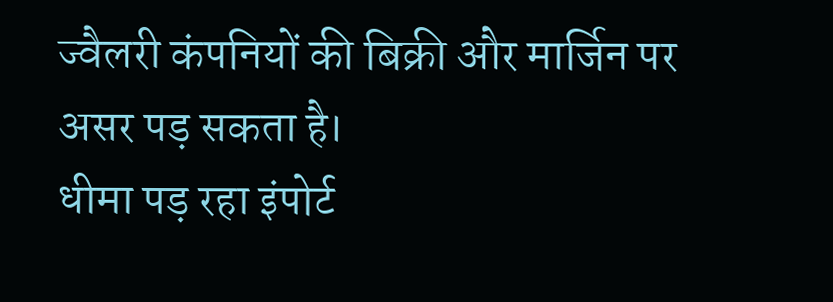ज्वैलरी कंपनियों की बिक्री और मार्जिन पर असर पड़ सकता है।
धीमा पड़ रहा इंपोर्ट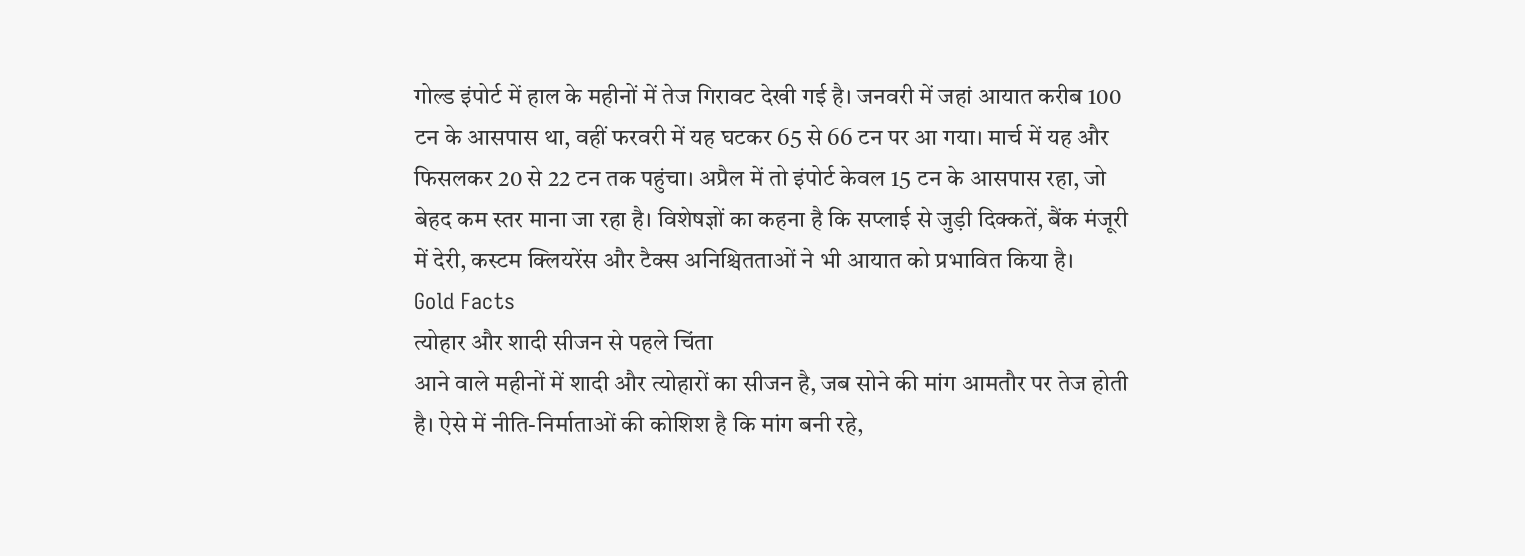गोल्ड इंपोर्ट में हाल के महीनों में तेज गिरावट देखी गई है। जनवरी में जहां आयात करीब 100 टन के आसपास था, वहीं फरवरी में यह घटकर 65 से 66 टन पर आ गया। मार्च में यह और फिसलकर 20 से 22 टन तक पहुंचा। अप्रैल में तो इंपोर्ट केवल 15 टन के आसपास रहा, जो बेहद कम स्तर माना जा रहा है। विशेषज्ञों का कहना है कि सप्लाई से जुड़ी दिक्कतें, बैंक मंजूरी में देरी, कस्टम क्लियरेंस और टैक्स अनिश्चितताओं ने भी आयात को प्रभावित किया है।
Gold Facts
त्योहार और शादी सीजन से पहले चिंता
आने वाले महीनों में शादी और त्योहारों का सीजन है, जब सोने की मांग आमतौर पर तेज होती है। ऐसे में नीति-निर्माताओं की कोशिश है कि मांग बनी रहे,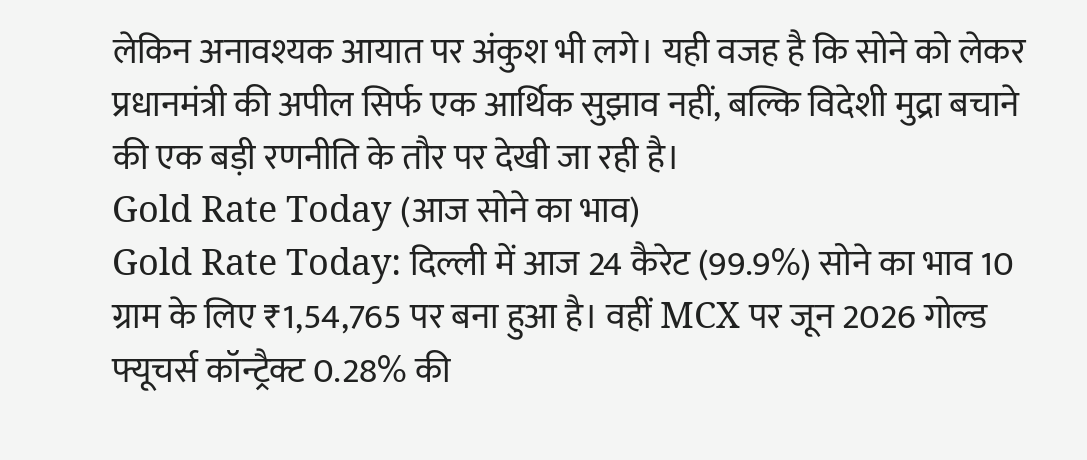लेकिन अनावश्यक आयात पर अंकुश भी लगे। यही वजह है कि सोने को लेकर प्रधानमंत्री की अपील सिर्फ एक आर्थिक सुझाव नहीं, बल्कि विदेशी मुद्रा बचाने की एक बड़ी रणनीति के तौर पर देखी जा रही है।
Gold Rate Today (आज सोने का भाव)
Gold Rate Today: दिल्ली में आज 24 कैरेट (99.9%) सोने का भाव 10 ग्राम के लिए ₹1,54,765 पर बना हुआ है। वहीं MCX पर जून 2026 गोल्ड फ्यूचर्स कॉन्ट्रैक्ट 0.28% की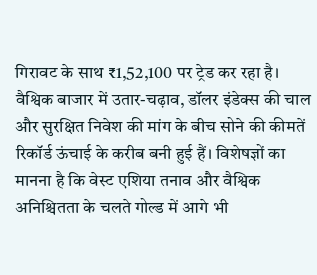गिरावट के साथ ₹1,52,100 पर ट्रेड कर रहा है। वैश्विक बाजार में उतार-चढ़ाव, डॉलर इंडेक्स की चाल और सुरक्षित निवेश की मांग के बीच सोने की कीमतें रिकॉर्ड ऊंचाई के करीब बनी हुई हैं। विशेषज्ञों का मानना है कि वेस्ट एशिया तनाव और वैश्विक अनिश्चितता के चलते गोल्ड में आगे भी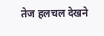तेज हलचल देखने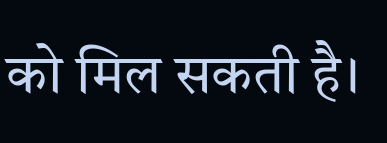को मिल सकती है।